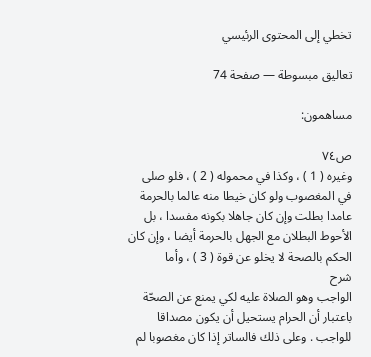تخطي إلى المحتوى الرئيسي

تعاليق مبسوطة — صفحة 74

مساهمون:

ص٧٤
وغيره ( 1 ) ، وكذا في محموله ( 2 ) ، فلو صلى في المغصوب ولو كان خيطا منه عالما بالحرمة عامدا بطلت وإن كان جاهلا بكونه مفسدا ، بل الأحوط البطلان مع الجهل بالحرمة أيضا ، وإن كان الحكم بالصحة لا يخلو عن قوة ( 3 ) ، وأما
شرح
الواجب وهو الصلاة عليه لكي يمنع عن الصحّة باعتبار أن الحرام يستحيل أن يكون مصداقا للواجب . وعلى ذلك فالساتر إذا كان مغصوبا لم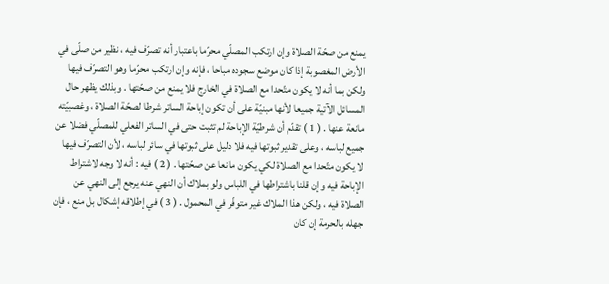يمنع من صحّة الصلاة وإن ارتكب المصلّي محرّما باعتبار أنه تصرّف فيه ، نظير من صلّى في الأرض المغصوبة إذا كان موضع سجوده مباحا ، فإنه وإن ارتكب محرّما وهو التصرّف فيها ولكن بما أنه لا يكون متّحدا مع الصلاة في الخارج فلا يمنع من صحّتها . وبذلك يظهر حال المسائل الآتية جميعا لأنها مبنيّة على أن تكون إباحة الساتر شرطا لصحّة الصلاة ، وغصبيّته مانعة عنها . ( 1 ) تقدّم أن شرطيّة الإباحة لم تثبت حتى في الساتر الفعلي للمصلّي فضلا عن جميع لباسه ، وعلى تقدير ثبوتها فيه فلا دليل على ثبوتها في سائر لباسه ، لأن التصرّف فيها لا يكون متّحدا مع الصلاة لكي يكون مانعا عن صحّتها . ( 2 ) فيه : أنه لا وجه لاشتراط الإباحة فيه وإن قلنا باشتراطها في اللباس ولو بملاك أن النهي عنه يرجع إلى النهي عن الصلاة فيه ، ولكن هذا الملاك غير متوفّر في المحمول . ( 3 ) في إطلاقه إشكال بل منع ، فإن جهله بالحرمة إن كان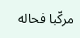مركّبا فحاله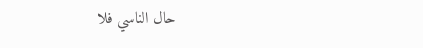حال الناسي فلا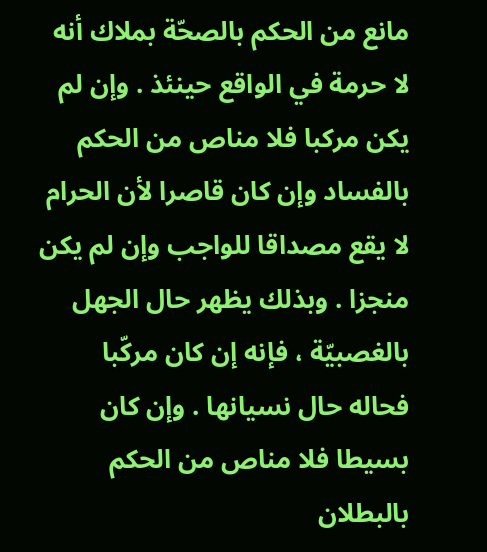مانع من الحكم بالصحّة بملاك أنه لا حرمة في الواقع حينئذ . وإن لم يكن مركبا فلا مناص من الحكم بالفساد وإن كان قاصرا لأن الحرام لا يقع مصداقا للواجب وإن لم يكن منجزا . وبذلك يظهر حال الجهل بالغصبيّة ، فإنه إن كان مركّبا فحاله حال نسيانها . وإن كان بسيطا فلا مناص من الحكم بالبطلان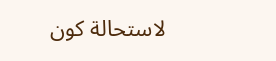لاستحالة كون